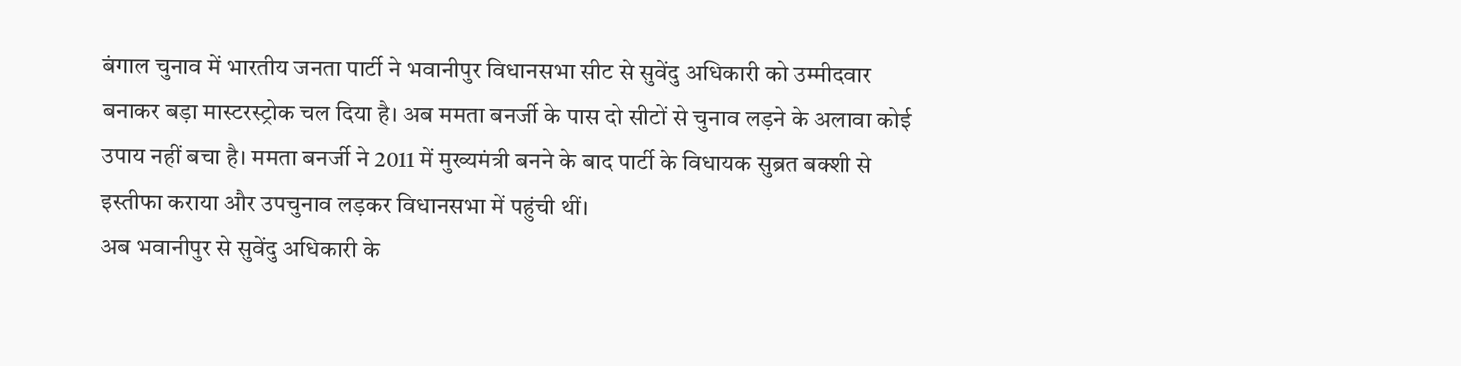बंगाल चुनाव में भारतीय जनता पार्टी ने भवानीपुर विधानसभा सीट से सुवेंदु अधिकारी को उम्मीदवार बनाकर बड़ा मास्टरस्ट्रोक चल दिया है। अब ममता बनर्जी के पास दो सीटों से चुनाव लड़ने के अलावा कोई उपाय नहीं बचा है। ममता बनर्जी ने 2011 में मुख्यमंत्री बनने के बाद पार्टी के विधायक सुब्रत बक्शी से इस्तीफा कराया और उपचुनाव लड़कर विधानसभा में पहुंची थीं।
अब भवानीपुर से सुवेंदु अधिकारी के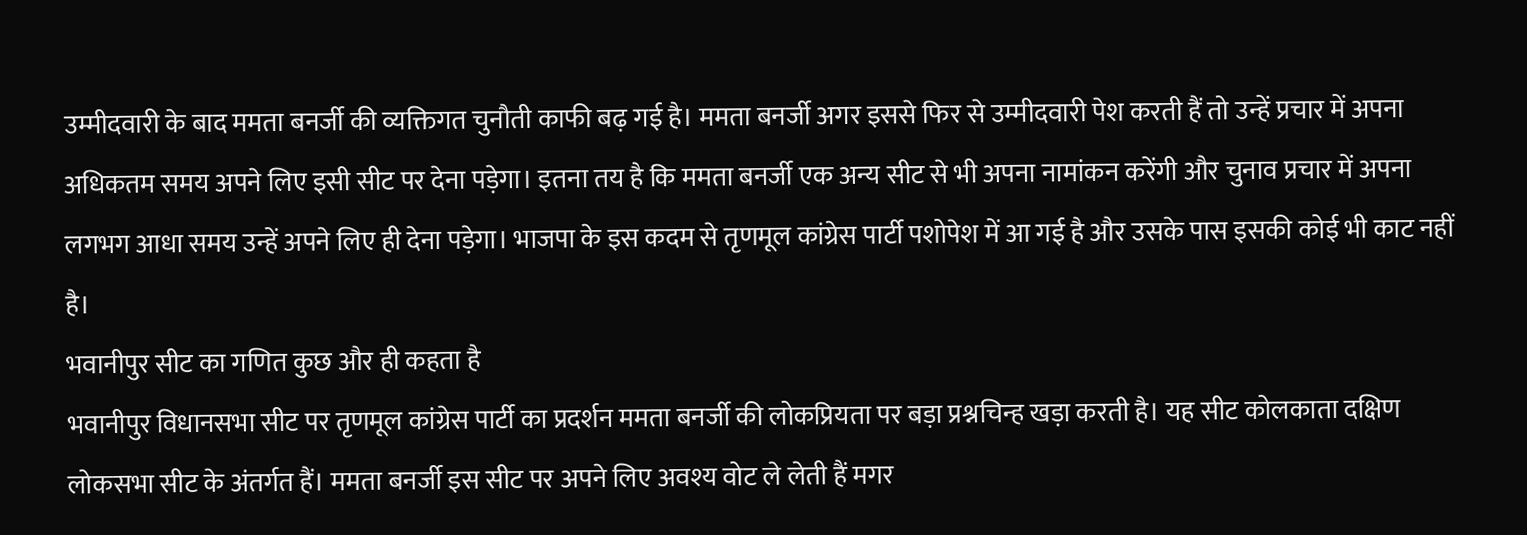उम्मीदवारी के बाद ममता बनर्जी की व्यक्तिगत चुनौती काफी बढ़ गई है। ममता बनर्जी अगर इससे फिर से उम्मीदवारी पेश करती हैं तो उन्हें प्रचार में अपना अधिकतम समय अपने लिए इसी सीट पर देना पड़ेगा। इतना तय है कि ममता बनर्जी एक अन्य सीट से भी अपना नामांकन करेंगी और चुनाव प्रचार में अपना लगभग आधा समय उन्हें अपने लिए ही देना पड़ेगा। भाजपा के इस कदम से तृणमूल कांग्रेस पार्टी पशोपेश में आ गई है और उसके पास इसकी कोई भी काट नहीं है।
भवानीपुर सीट का गणित कुछ और ही कहता है
भवानीपुर विधानसभा सीट पर तृणमूल कांग्रेस पार्टी का प्रदर्शन ममता बनर्जी की लोकप्रियता पर बड़ा प्रश्नचिन्ह खड़ा करती है। यह सीट कोलकाता दक्षिण लोकसभा सीट के अंतर्गत हैं। ममता बनर्जी इस सीट पर अपने लिए अवश्य वोट ले लेती हैं मगर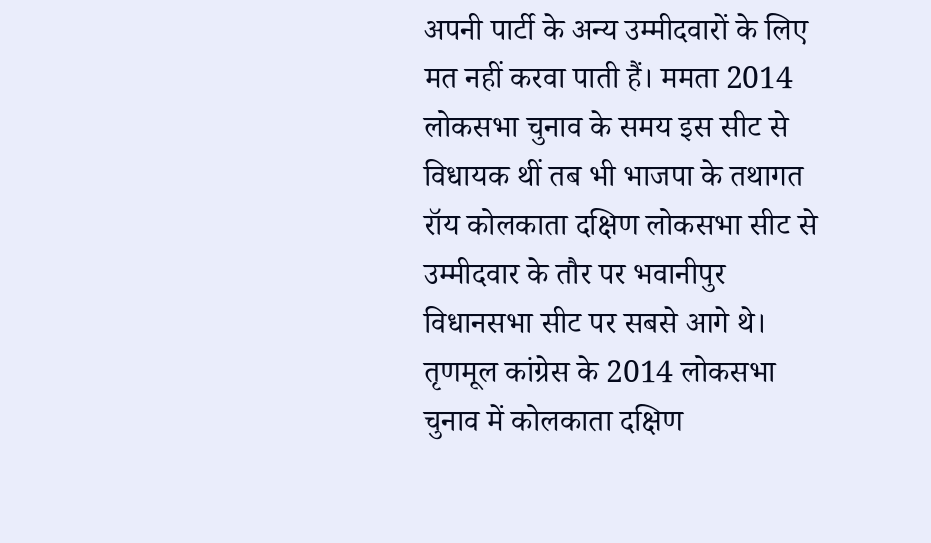अपनी पार्टी के अन्य उम्मीदवारों के लिए मत नहीं करवा पाती हैं। ममता 2014 लोकसभा चुनाव के समय इस सीट से विधायक थीं तब भी भाजपा के तथागत रॉय कोलकाता दक्षिण लोकसभा सीट से उम्मीदवार के तौर पर भवानीपुर विधानसभा सीट पर सबसे आगे थे। तृणमूल कांग्रेस के 2014 लोकसभा चुनाव में कोलकाता दक्षिण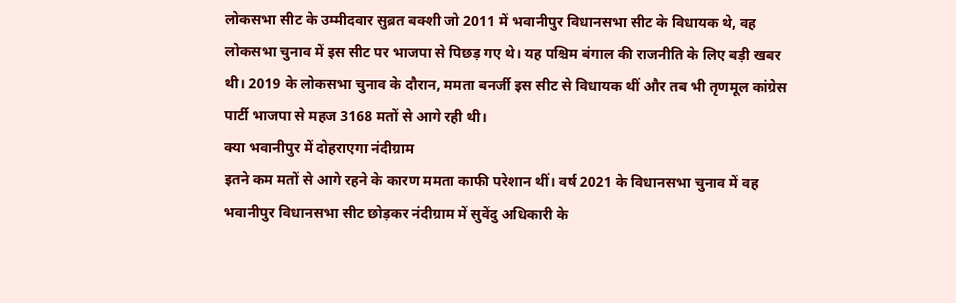लोकसभा सीट के उम्मीदवार सुब्रत बक्शी जो 2011 में भवानीपुर विधानसभा सीट के विधायक थे, वह लोकसभा चुनाव में इस सीट पर भाजपा से पिछड़ गए थे। यह पश्चिम बंगाल की राजनीति के लिए बड़ी खबर थी। 2019 के लोकसभा चुनाव के दौरान, ममता बनर्जी इस सीट से विधायक थीं और तब भी तृणमूल कांग्रेस पार्टी भाजपा से महज 3168 मतों से आगे रही थी।
क्या भवानीपुर में दोहराएगा नंदीग्राम
इतने कम मतों से आगे रहने के कारण ममता काफी परेशान थीं। वर्ष 2021 के विधानसभा चुनाव में वह भवानीपुर विधानसभा सीट छोड़कर नंदीग्राम में सुवेंदु अधिकारी के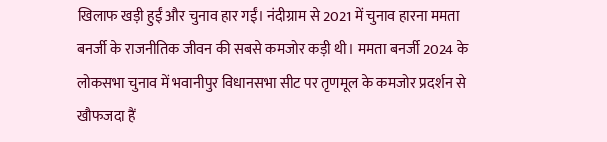खिलाफ खड़ी हुईं और चुनाव हार गईं। नंदीग्राम से 2021 में चुनाव हारना ममता बनर्जी के राजनीतिक जीवन की सबसे कमजोर कड़ी थी। ममता बनर्जी 2024 के लोकसभा चुनाव में भवानीपुर विधानसभा सीट पर तृणमूल के कमजोर प्रदर्शन से खौफजदा हैं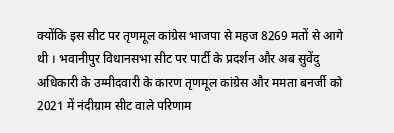क्योंकि इस सीट पर तृणमूल कांग्रेस भाजपा से महज 8269 मतों से आगे थी । भवानीपुर विधानसभा सीट पर पार्टी के प्रदर्शन और अब सुवेंदु अधिकारी के उम्मीदवारी के कारण तृणमूल कांग्रेस और ममता बनर्जी को 2021 में नंदीग्राम सीट वाले परिणाम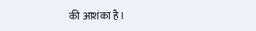की आशंका है।